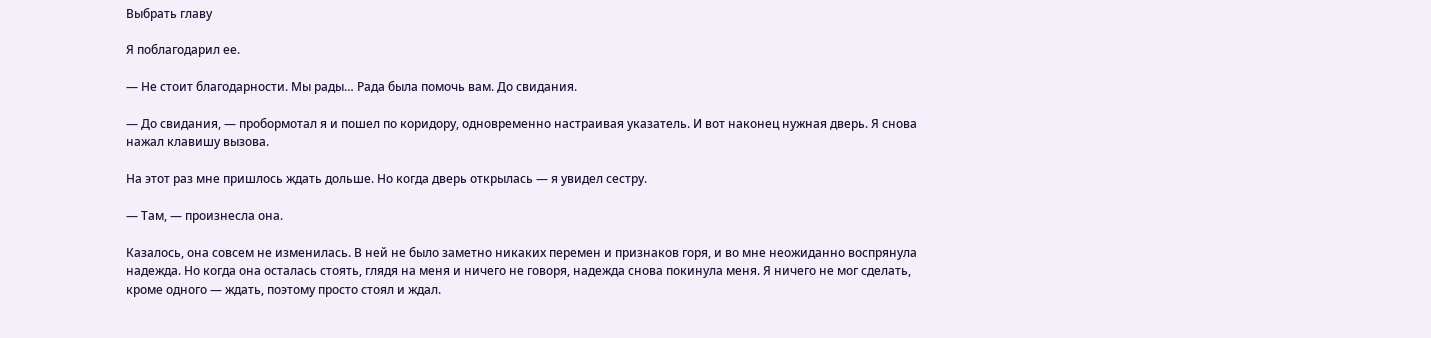Выбрать главу

Я поблагодарил ее.

— Не стоит благодарности. Мы рады… Рада была помочь вам. До свидания.

— До свидания, — пробормотал я и пошел по коридору, одновременно настраивая указатель. И вот наконец нужная дверь. Я снова нажал клавишу вызова.

На этот раз мне пришлось ждать дольше. Но когда дверь открылась — я увидел сестру.

— Там, — произнесла она.

Казалось, она совсем не изменилась. В ней не было заметно никаких перемен и признаков горя, и во мне неожиданно воспрянула надежда. Но когда она осталась стоять, глядя на меня и ничего не говоря, надежда снова покинула меня. Я ничего не мог сделать, кроме одного — ждать, поэтому просто стоял и ждал.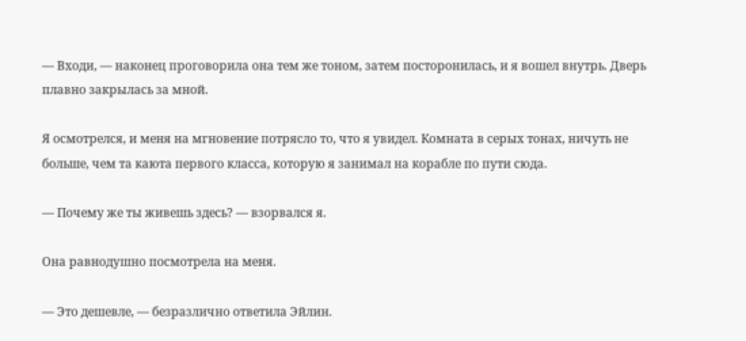— Входи, — наконец проговорила она тем же тоном, затем посторонилась, и я вошел внутрь. Дверь плавно закрылась за мной.

Я осмотрелся, и меня на мгновение потрясло то, что я увидел. Комната в серых тонах, ничуть не больше, чем та каюта первого класса, которую я занимал на корабле по пути сюда.

— Почему же ты живешь здесь? — взорвался я.

Она равнодушно посмотрела на меня.

— Это дешевле, — безразлично ответила Эйлин.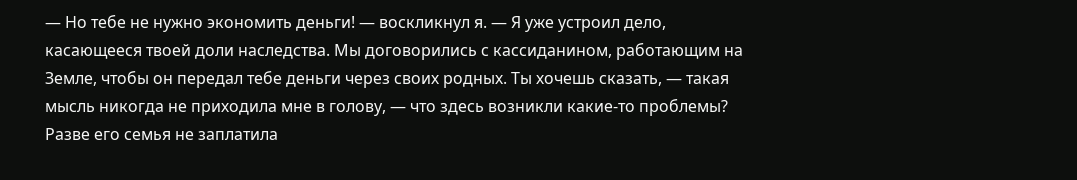— Но тебе не нужно экономить деньги! — воскликнул я. — Я уже устроил дело, касающееся твоей доли наследства. Мы договорились с кассиданином, работающим на Земле, чтобы он передал тебе деньги через своих родных. Ты хочешь сказать, — такая мысль никогда не приходила мне в голову, — что здесь возникли какие-то проблемы? Разве его семья не заплатила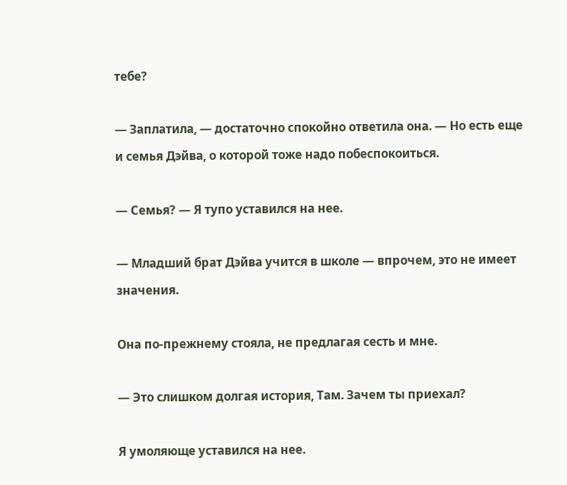тебе?

— Заплатила, — достаточно спокойно ответила она. — Но есть еще и семья Дэйва, о которой тоже надо побеспокоиться.

— Семья? — Я тупо уставился на нее.

— Младший брат Дэйва учится в школе — впрочем, это не имеет значения.

Она по-прежнему стояла, не предлагая сесть и мне.

— Это слишком долгая история, Там. Зачем ты приехал?

Я умоляюще уставился на нее.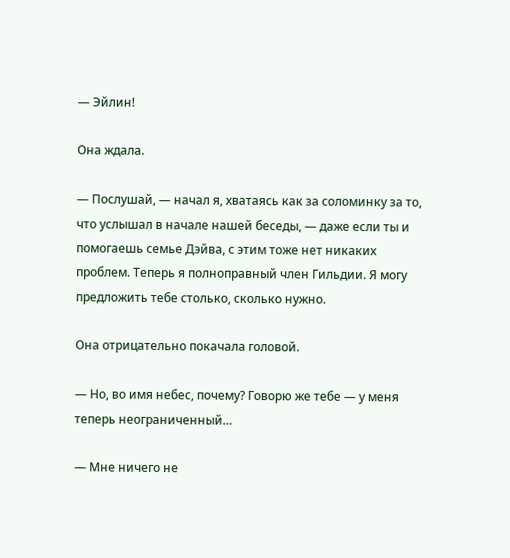— Эйлин!

Она ждала.

— Послушай, — начал я, хватаясь как за соломинку за то, что услышал в начале нашей беседы, — даже если ты и помогаешь семье Дэйва, с этим тоже нет никаких проблем. Теперь я полноправный член Гильдии. Я могу предложить тебе столько, сколько нужно.

Она отрицательно покачала головой.

— Но, во имя небес, почему? Говорю же тебе — у меня теперь неограниченный…

— Мне ничего не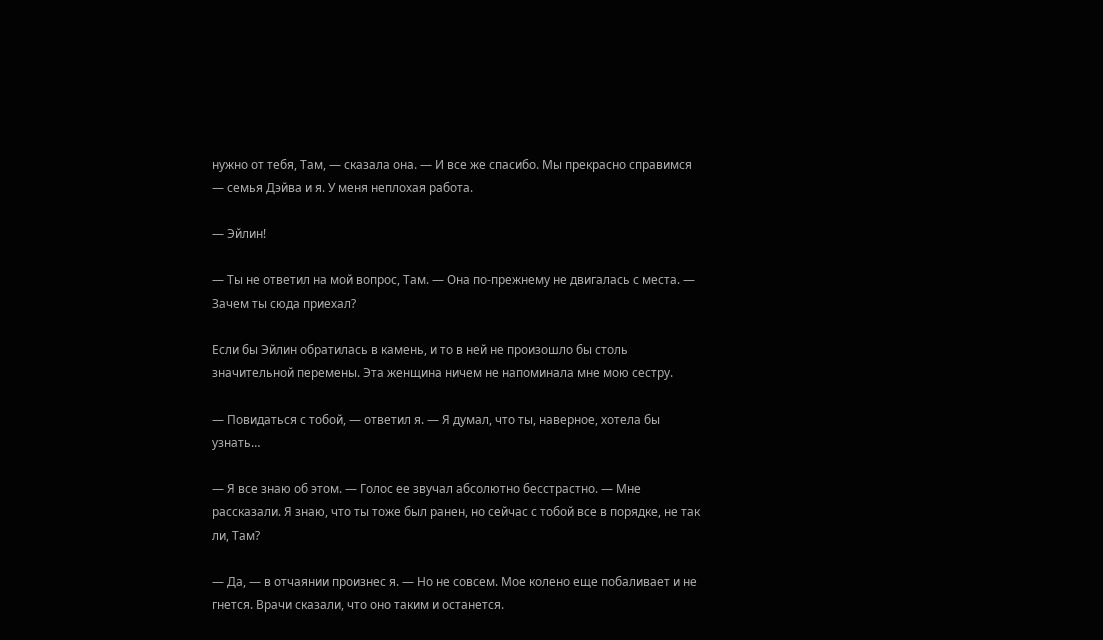нужно от тебя, Там, — сказала она. — И все же спасибо. Мы прекрасно справимся — семья Дэйва и я. У меня неплохая работа.

— Эйлин!

— Ты не ответил на мой вопрос, Там. — Она по-прежнему не двигалась с места. — Зачем ты сюда приехал?

Если бы Эйлин обратилась в камень, и то в ней не произошло бы столь значительной перемены. Эта женщина ничем не напоминала мне мою сестру.

— Повидаться с тобой, — ответил я. — Я думал, что ты, наверное, хотела бы узнать…

— Я все знаю об этом. — Голос ее звучал абсолютно бесстрастно. — Мне рассказали. Я знаю, что ты тоже был ранен, но сейчас с тобой все в порядке, не так ли, Там?

— Да, — в отчаянии произнес я. — Но не совсем. Мое колено еще побаливает и не гнется. Врачи сказали, что оно таким и останется.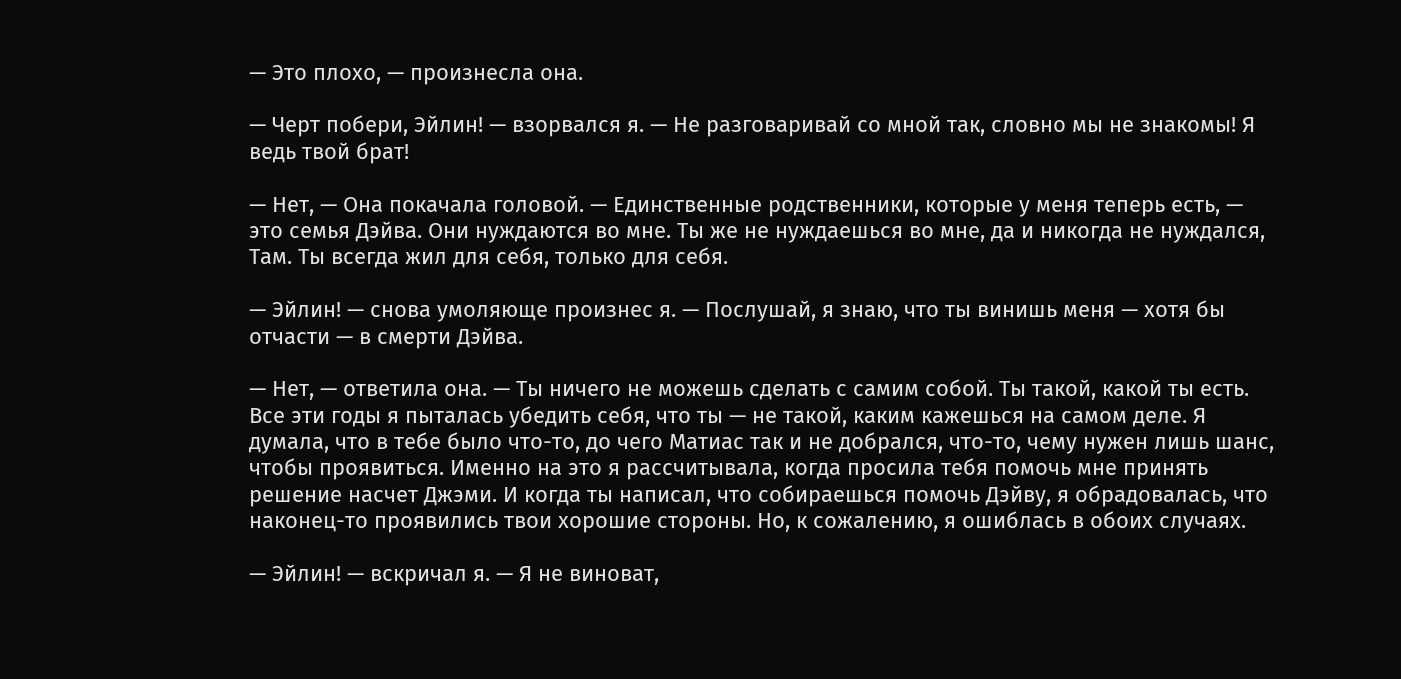— Это плохо, — произнесла она.

— Черт побери, Эйлин! — взорвался я. — Не разговаривай со мной так, словно мы не знакомы! Я ведь твой брат!

— Нет, — Она покачала головой. — Единственные родственники, которые у меня теперь есть, — это семья Дэйва. Они нуждаются во мне. Ты же не нуждаешься во мне, да и никогда не нуждался, Там. Ты всегда жил для себя, только для себя.

— Эйлин! — снова умоляюще произнес я. — Послушай, я знаю, что ты винишь меня — хотя бы отчасти — в смерти Дэйва.

— Нет, — ответила она. — Ты ничего не можешь сделать с самим собой. Ты такой, какой ты есть. Все эти годы я пыталась убедить себя, что ты — не такой, каким кажешься на самом деле. Я думала, что в тебе было что-то, до чего Матиас так и не добрался, что-то, чему нужен лишь шанс, чтобы проявиться. Именно на это я рассчитывала, когда просила тебя помочь мне принять решение насчет Джэми. И когда ты написал, что собираешься помочь Дэйву, я обрадовалась, что наконец-то проявились твои хорошие стороны. Но, к сожалению, я ошиблась в обоих случаях.

— Эйлин! — вскричал я. — Я не виноват,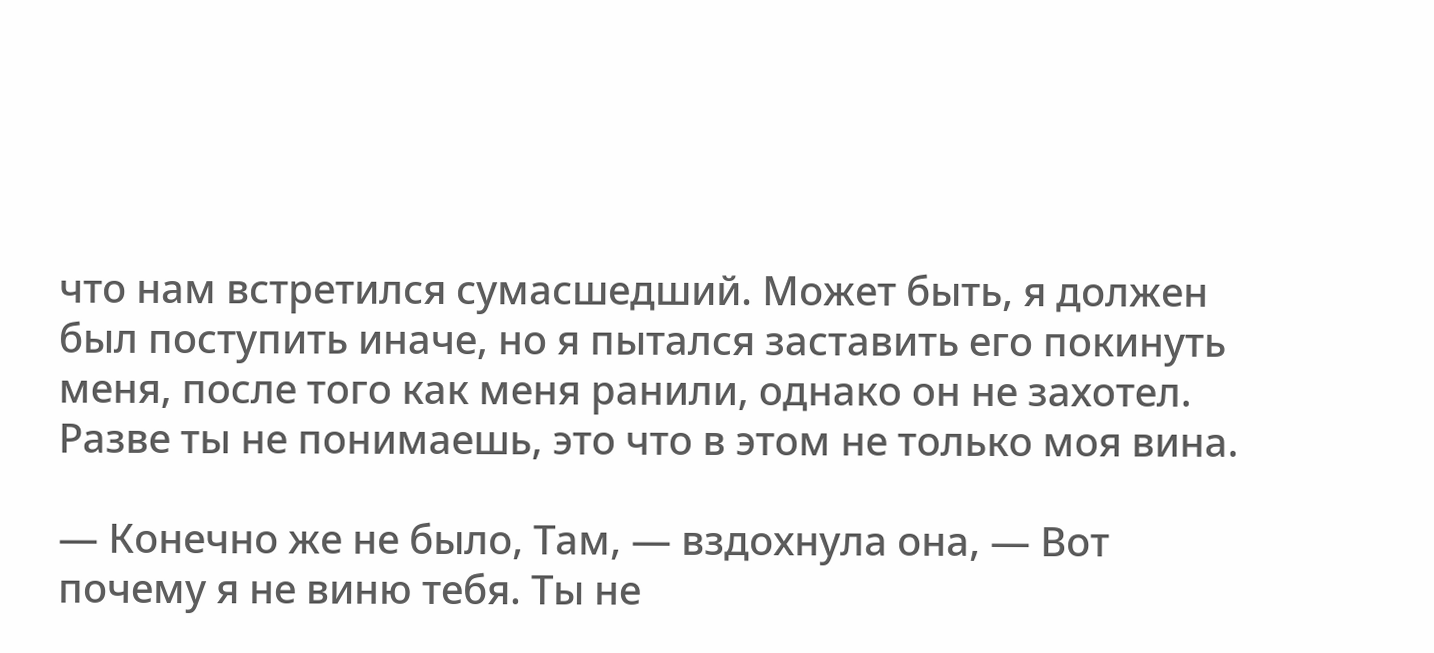что нам встретился сумасшедший. Может быть, я должен был поступить иначе, но я пытался заставить его покинуть меня, после того как меня ранили, однако он не захотел. Разве ты не понимаешь, это что в этом не только моя вина.

— Конечно же не было, Там, — вздохнула она, — Вот почему я не виню тебя. Ты не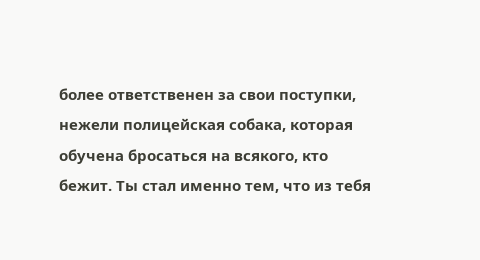более ответственен за свои поступки, нежели полицейская собака, которая обучена бросаться на всякого, кто бежит. Ты стал именно тем, что из тебя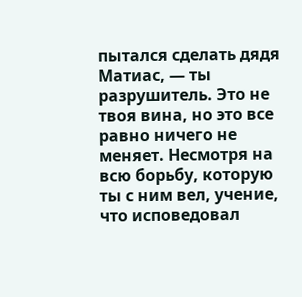пытался сделать дядя Матиас, — ты разрушитель. Это не твоя вина, но это все равно ничего не меняет. Несмотря на всю борьбу, которую ты с ним вел, учение, что исповедовал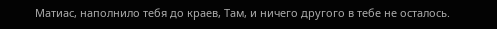Матиас, наполнило тебя до краев, Там, и ничего другого в тебе не осталось.